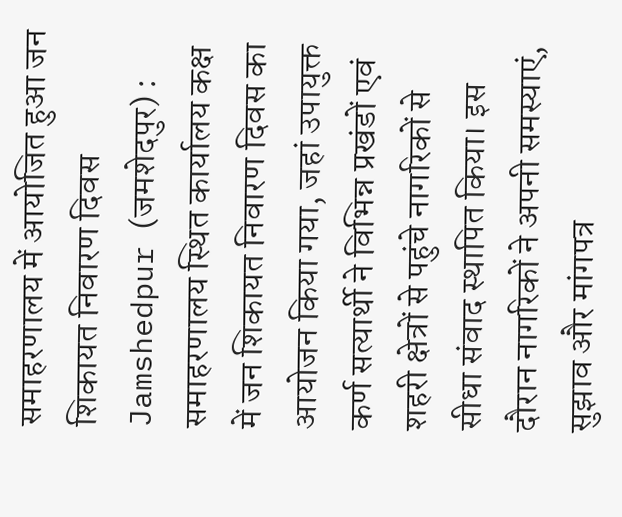समाहरणालय में आयोजित हुआ जन शिकायत निवारण दिवस
Jamshedpur (जमशेदपुर) : समाहरणालय स्थित कार्यालय कक्ष में जन शिकायत निवारण दिवस का आयोजन किया गया, जहां उपायुक्त कर्ण सत्यार्थी ने विभिन्न प्रखंडों एवं शहरी क्षेत्रों से पहुंचे नागरिकों से सीधा संवाद स्थापित किया। इस दौरान नागरिकों ने अपनी समस्याएं, सुझाव और मांगपत्र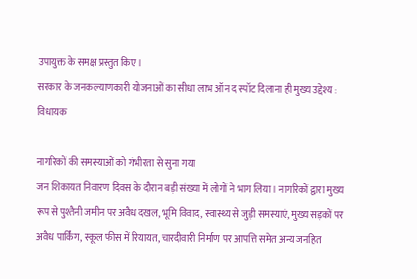उपायुक्त के समक्ष प्रस्तुत किए।
सरकार के जनकल्याणकारी योजनाओं का सीधा लाभ ऑन द स्पॉट दिलाना ही मुख्य उद्देश्य : विधायक

नागरिकों की समस्याओं को गंभीरता से सुना गया
जन शिकायत निवारण दिवस के दौरान बड़ी संख्या में लोगों ने भाग लिया। नागरिकों द्वारा मुख्य रूप से पुश्तैनी जमीन पर अवैध दखल, भूमि विवाद, स्वास्थ्य से जुड़ी समस्याएं, मुख्य सड़कों पर अवैध पार्किंग, स्कूल फीस में रियायत, चारदीवारी निर्माण पर आपत्ति समेत अन्य जनहित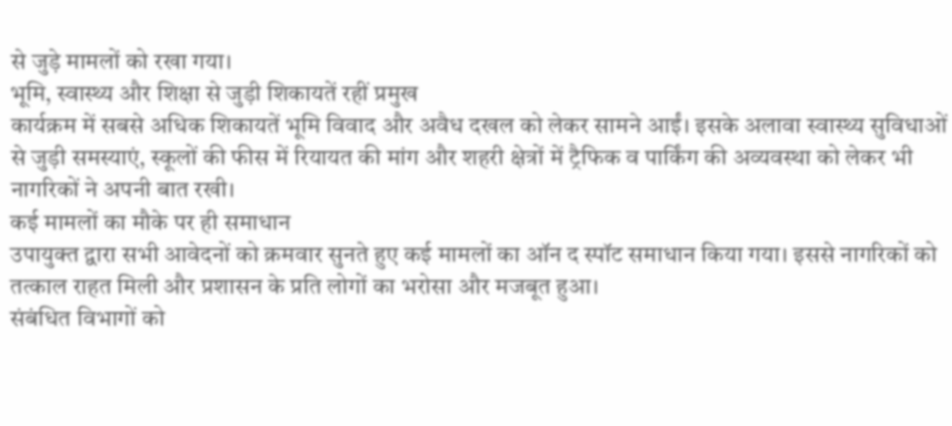से जुड़े मामलों को रखा गया।
भूमि, स्वास्थ्य और शिक्षा से जुड़ी शिकायतें रहीं प्रमुख
कार्यक्रम में सबसे अधिक शिकायतें भूमि विवाद और अवैध दखल को लेकर सामने आईं। इसके अलावा स्वास्थ्य सुविधाओं से जुड़ी समस्याएं, स्कूलों की फीस में रियायत की मांग और शहरी क्षेत्रों में ट्रैफिक व पार्किंग की अव्यवस्था को लेकर भी नागरिकों ने अपनी बात रखी।
कई मामलों का मौके पर ही समाधान
उपायुक्त द्वारा सभी आवेदनों को क्रमवार सुनते हुए कई मामलों का ऑन द स्पॉट समाधान किया गया। इससे नागरिकों को तत्काल राहत मिली और प्रशासन के प्रति लोगों का भरोसा और मजबूत हुआ।
संबंधित विभागों को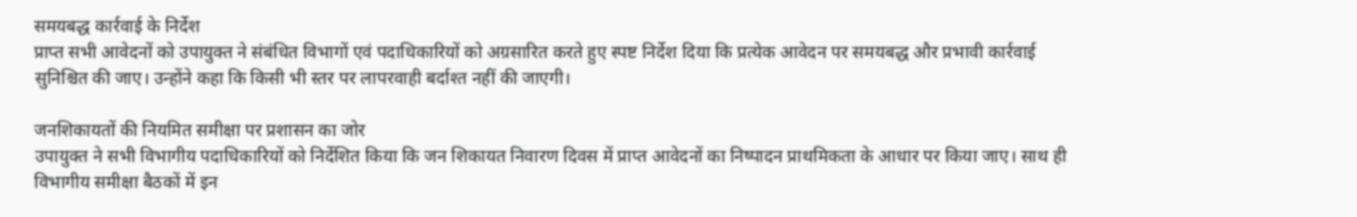समयबद्ध कार्रवाई के निर्देश
प्राप्त सभी आवेदनों को उपायुक्त ने संबंधित विभागों एवं पदाधिकारियों को अग्रसारित करते हुए स्पष्ट निर्देश दिया कि प्रत्येक आवेदन पर समयबद्ध और प्रभावी कार्रवाई सुनिश्चित की जाए। उन्होंने कहा कि किसी भी स्तर पर लापरवाही बर्दाश्त नहीं की जाएगी।

जनशिकायतों की नियमित समीक्षा पर प्रशासन का जोर
उपायुक्त ने सभी विभागीय पदाधिकारियों को निर्देशित किया कि जन शिकायत निवारण दिवस में प्राप्त आवेदनों का निष्पादन प्राथमिकता के आधार पर किया जाए। साथ ही विभागीय समीक्षा बैठकों में इन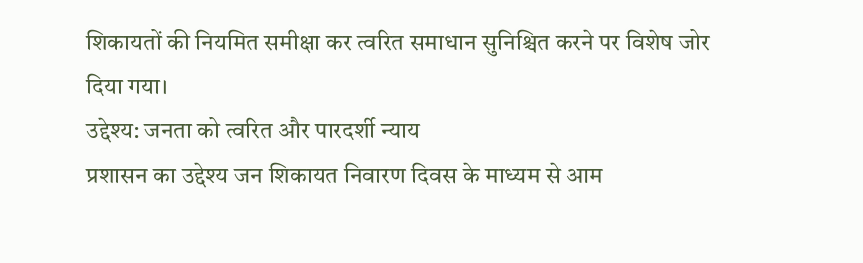शिकायतों की नियमित समीक्षा कर त्वरित समाधान सुनिश्चित करने पर विशेष जोर दिया गया।
उद्देश्य: जनता को त्वरित और पारदर्शी न्याय
प्रशासन का उद्देश्य जन शिकायत निवारण दिवस के माध्यम से आम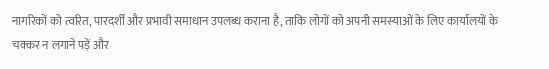नागरिकों को त्वरित, पारदर्शी और प्रभावी समाधान उपलब्ध कराना है, ताकि लोगों को अपनी समस्याओं के लिए कार्यालयों के चक्कर न लगाने पड़ें और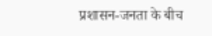प्रशासन-जनता के बीच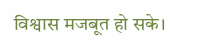विश्वास मजबूत हो सके।